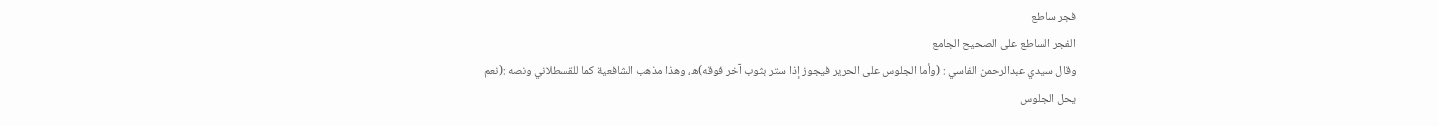فجر ساطع
الفجر الساطع على الصحيح الجامع
وقال سيدي عبدالرحمن الفاسي : (وأما الجلوس على الحرير فيجوز إذا ستر بثوب آخر فوقه)ه، وهذا مذهب الشافعية كما للقسطلاني ونصه :(نعم يحل الجلوس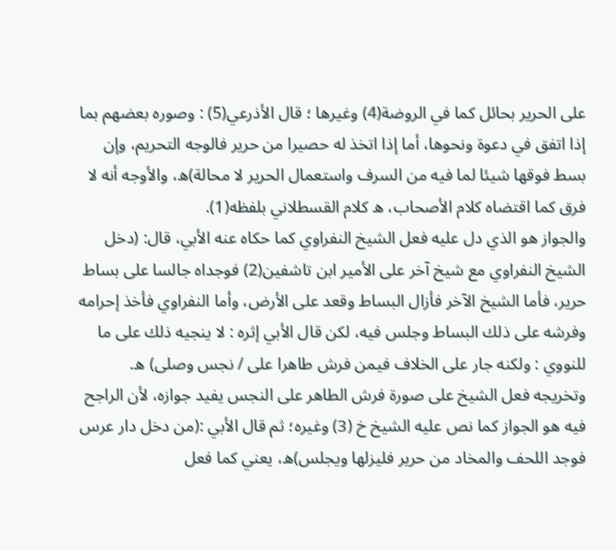على الحرير بحائل كما في الروضة(4) وغيرها ؛ قال الأذرعي(5) : وصوره بعضهم بما إذا اتفق في دعوة ونحوها، أما إذا اتخذ له حصيرا من حرير فالوجه التحريم، وإن بسط فوقها شيئا لما فيه من السرف واستعمال الحرير لا محالة)ه، والأوجه أنه لا فرق كما اقتضاه كلام الأصحاب، ه كلام القسطلاني بلفظه(1).
والجواز هو الذي دل عليه فعل الشيخ النفراوي كما حكاه عنه الأبي، قال: (دخل الشيخ النفراوي مع شيخ آخر على الأمير ابن تاشفين(2) فوجداه جالسا على بساط حرير، فأما الشيخ الآخر فأزال البساط وقعد على الأرض، وأما النفراوي فأخذ إحرامه وفرشه على ذلك البساط وجلس فيه، لكن قال الأبي إثره : لا ينجيه ذلك على ما للنووي : ولكنه جار على الخلاف فيمن فرش طاهرا على / نجس وصلى) ه.
وتخريجه فعل الشيخ على صورة فرش الطاهر على النجس يفيد جوازه، لأن الراجح فيه هو الجواز كما نص عليه الشيخ خ (3) وغيره؛ ثم قال الأبي :(من دخل دار عرس فوجد اللحف والمخاد من حرير فليزلها ويجلس)ه، يعني كما فعل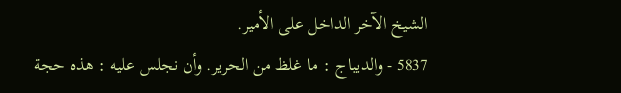الشيخ الآخر الداخل على الأمير.
5837 - والديباج : ما غلظ من الحرير. وأن نجلس عليه : هذه حجة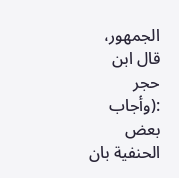الجمهور، قال ابن حجر :(وأجاب بعض الحنفية بان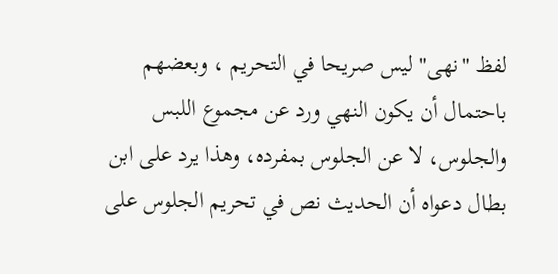لفظ "نهى" ليس صريحا في التحريم ، وبعضهم باحتمال أن يكون النهي ورد عن مجموع اللبس والجلوس، لا عن الجلوس بمفرده، وهذا يرد على ابن بطال دعواه أن الحديث نص في تحريم الجلوس على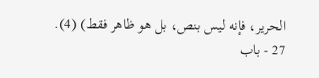الحرير، فإنه ليس بنص، بل هو ظاهر فقط) (4).
27 - باب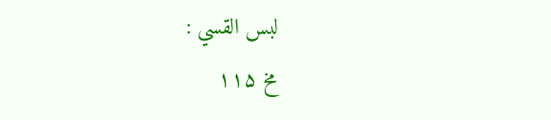لبس القسي :
مخ ۱۱۵